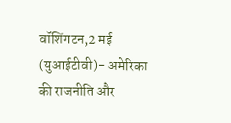वॉशिंगटन,2 मई (युआईटीवी)- अमेरिका की राजनीति और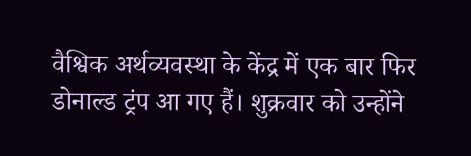वैश्विक अर्थव्यवस्था के केंद्र में एक बार फिर डोनाल्ड ट्रंप आ गए हैं। शुक्रवार को उन्होंने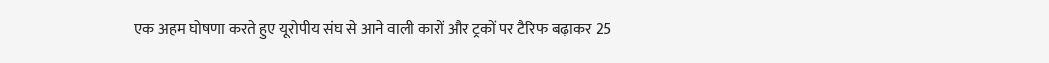एक अहम घोषणा करते हुए यूरोपीय संघ से आने वाली कारों और ट्रकों पर टैरिफ बढ़ाकर 25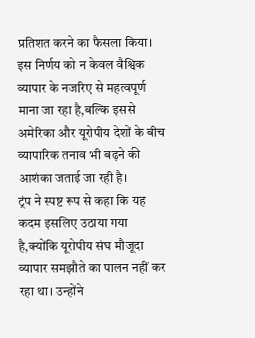प्रतिशत करने का फैसला किया। इस निर्णय को न केवल वैश्विक व्यापार के नजरिए से महत्वपूर्ण माना जा रहा है,बल्कि इससे अमेरिका और यूरोपीय देशों के बीच व्यापारिक तनाव भी बढ़ने की आशंका जताई जा रही है।
ट्रंप ने स्पष्ट रूप से कहा कि यह कदम इसलिए उठाया गया है,क्योंकि यूरोपीय संघ मौजूदा व्यापार समझौते का पालन नहीं कर रहा था। उन्होंने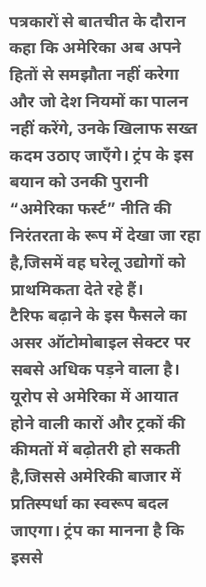पत्रकारों से बातचीत के दौरान कहा कि अमेरिका अब अपने हितों से समझौता नहीं करेगा और जो देश नियमों का पालन नहीं करेंगे, उनके खिलाफ सख्त कदम उठाए जाएँगे। ट्रंप के इस बयान को उनकी पुरानी “अमेरिका फर्स्ट” नीति की निरंतरता के रूप में देखा जा रहा है,जिसमें वह घरेलू उद्योगों को प्राथमिकता देते रहे हैं।
टैरिफ बढ़ाने के इस फैसले का असर ऑटोमोबाइल सेक्टर पर सबसे अधिक पड़ने वाला है। यूरोप से अमेरिका में आयात होने वाली कारों और ट्रकों की कीमतों में बढ़ोतरी हो सकती है,जिससे अमेरिकी बाजार में प्रतिस्पर्धा का स्वरूप बदल जाएगा। ट्रंप का मानना है कि इससे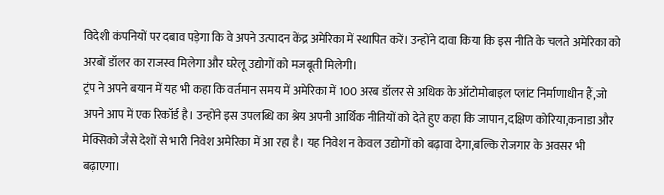विदेशी कंपनियों पर दबाव पड़ेगा कि वे अपने उत्पादन केंद्र अमेरिका में स्थापित करें। उन्होंने दावा किया कि इस नीति के चलते अमेरिका को अरबों डॉलर का राजस्व मिलेगा और घरेलू उद्योगों को मजबूती मिलेगी।
ट्रंप ने अपने बयान में यह भी कहा कि वर्तमान समय में अमेरिका में 100 अरब डॉलर से अधिक के ऑटोमोबाइल प्लांट निर्माणाधीन हैं,जो अपने आप में एक रिकॉर्ड है। उन्होंने इस उपलब्धि का श्रेय अपनी आर्थिक नीतियों को देते हुए कहा कि जापान,दक्षिण कोरिया,कनाडा और मेक्सिको जैसे देशों से भारी निवेश अमेरिका में आ रहा है। यह निवेश न केवल उद्योगों को बढ़ावा देगा,बल्कि रोजगार के अवसर भी बढ़ाएगा।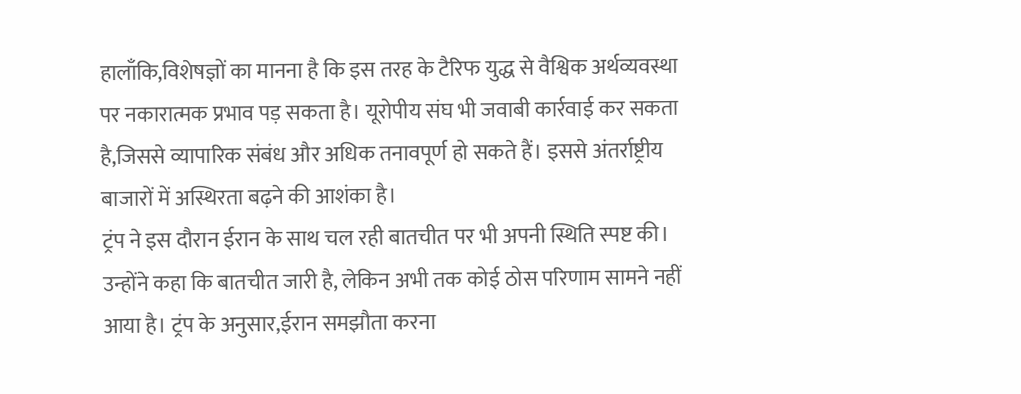हालाँकि,विशेषज्ञों का मानना है कि इस तरह के टैरिफ युद्ध से वैश्विक अर्थव्यवस्था पर नकारात्मक प्रभाव पड़ सकता है। यूरोपीय संघ भी जवाबी कार्रवाई कर सकता है,जिससे व्यापारिक संबंध और अधिक तनावपूर्ण हो सकते हैं। इससे अंतर्राष्ट्रीय बाजारों में अस्थिरता बढ़ने की आशंका है।
ट्रंप ने इस दौरान ईरान के साथ चल रही बातचीत पर भी अपनी स्थिति स्पष्ट की। उन्होंने कहा कि बातचीत जारी है, लेकिन अभी तक कोई ठोस परिणाम सामने नहीं आया है। ट्रंप के अनुसार,ईरान समझौता करना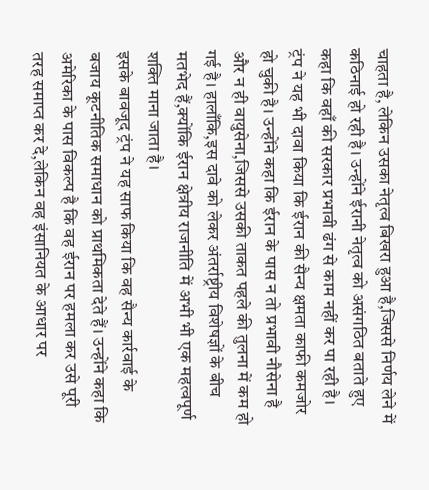चाहता है, लेकिन उसका नेतृत्व बिखरा हुआ है,जिससे निर्णय लेने में कठिनाई हो रही है। उन्होंने ईरानी नेतृत्व को असंगठित बताते हुए कहा कि वहाँ की सरकार प्रभावी ढंग से काम नहीं कर पा रही है।
ट्रंप ने यह भी दावा किया कि ईरान की सैन्य क्षमता काफी कमजोर हो चुकी है। उन्होंने कहा कि ईरान के पास न तो प्रभावी नौसेना है और न ही वायुसेना,जिससे उसकी ताकत पहले की तुलना में कम हो गई है। हालाँकि,इस दावे को लेकर अंतर्राष्ट्रीय विशेषज्ञों के बीच मतभेद हैं,क्योंकि ईरान क्षेत्रीय राजनीति में अभी भी एक महत्वपूर्ण शक्ति माना जाता है।
इसके बावजूद ट्रंप ने यह साफ किया कि वह सैन्य कार्रवाई के बजाय कूटनीतिक समाधान को प्राथमिकता देते हैं। उन्होंने कहा कि अमेरिका के पास विकल्प है कि वह ईरान पर हमला कर उसे पूरी तरह समाप्त कर दे,लेकिन वह इंसानियत के आधार पर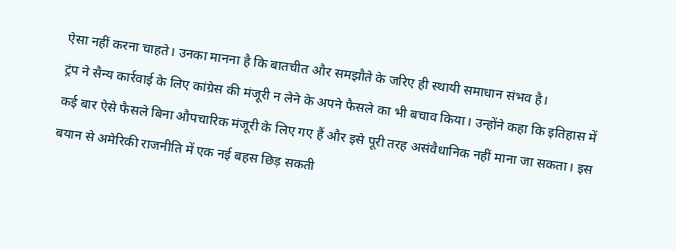ऐसा नहीं करना चाहते। उनका मानना है कि बातचीत और समझौते के जरिए ही स्थायी समाधान संभव है।
ट्रंप ने सैन्य कार्रवाई के लिए कांग्रेस की मंजूरी न लेने के अपने फैसले का भी बचाव किया। उन्होंने कहा कि इतिहास में कई बार ऐसे फैसले बिना औपचारिक मंजूरी के लिए गए हैं और इसे पूरी तरह असंवैधानिक नहीं माना जा सकता। इस बयान से अमेरिकी राजनीति में एक नई बहस छिड़ सकती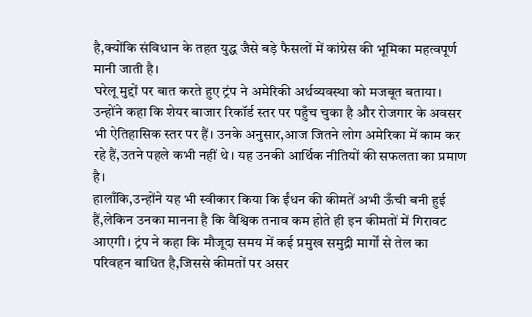है,क्योंकि संविधान के तहत युद्ध जैसे बड़े फैसलों में कांग्रेस की भूमिका महत्वपूर्ण मानी जाती है।
घरेलू मुद्दों पर बात करते हुए ट्रंप ने अमेरिकी अर्थव्यवस्था को मजबूत बताया। उन्होंने कहा कि शेयर बाजार रिकॉर्ड स्तर पर पहुँच चुका है और रोजगार के अवसर भी ऐतिहासिक स्तर पर हैं। उनके अनुसार,आज जितने लोग अमेरिका में काम कर रहे हैं,उतने पहले कभी नहीं थे। यह उनकी आर्थिक नीतियों की सफलता का प्रमाण है।
हालाँकि,उन्होंने यह भी स्वीकार किया कि ईंधन की कीमतें अभी ऊँची बनी हुई हैं,लेकिन उनका मानना है कि वैश्विक तनाव कम होते ही इन कीमतों में गिरावट आएगी। ट्रंप ने कहा कि मौजूदा समय में कई प्रमुख समुद्री मार्गों से तेल का परिवहन बाधित है,जिससे कीमतों पर असर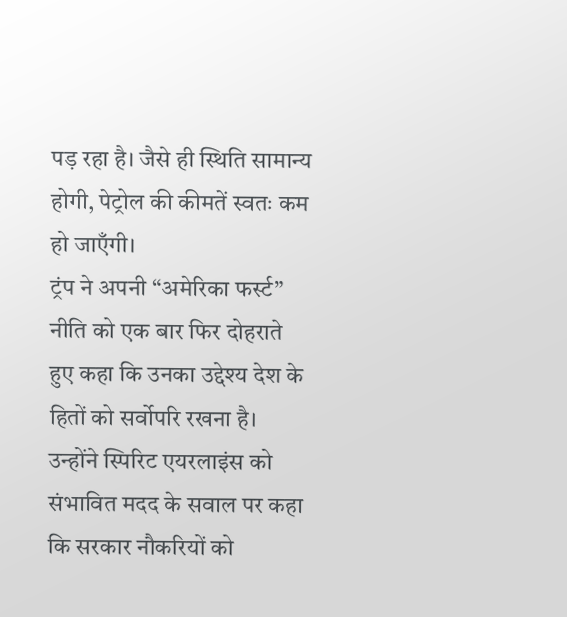पड़ रहा है। जैसे ही स्थिति सामान्य होगी, पेट्रोल की कीमतें स्वतः कम हो जाएँगी।
ट्रंप ने अपनी “अमेरिका फर्स्ट” नीति को एक बार फिर दोहराते हुए कहा कि उनका उद्देश्य देश के हितों को सर्वोपरि रखना है। उन्होंने स्पिरिट एयरलाइंस को संभावित मदद के सवाल पर कहा कि सरकार नौकरियों को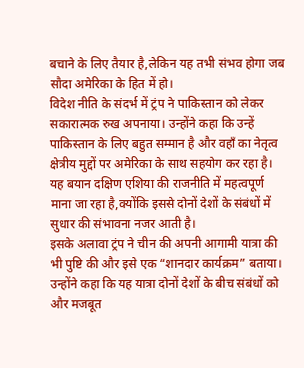बचाने के लिए तैयार है,लेकिन यह तभी संभव होगा जब सौदा अमेरिका के हित में हो।
विदेश नीति के संदर्भ में ट्रंप ने पाकिस्तान को लेकर सकारात्मक रुख अपनाया। उन्होंने कहा कि उन्हें पाकिस्तान के लिए बहुत सम्मान है और वहाँ का नेतृत्व क्षेत्रीय मुद्दों पर अमेरिका के साथ सहयोग कर रहा है। यह बयान दक्षिण एशिया की राजनीति में महत्वपूर्ण माना जा रहा है,क्योंकि इससे दोनों देशों के संबंधों में सुधार की संभावना नजर आती है।
इसके अलावा ट्रंप ने चीन की अपनी आगामी यात्रा की भी पुष्टि की और इसे एक “शानदार कार्यक्रम” बताया। उन्होंने कहा कि यह यात्रा दोनों देशों के बीच संबंधों को और मजबूत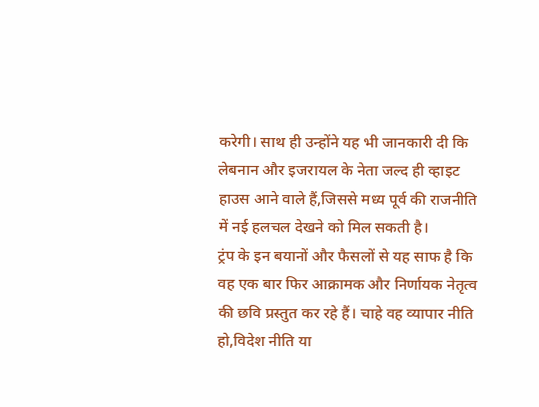करेगी। साथ ही उन्होंने यह भी जानकारी दी कि लेबनान और इजरायल के नेता जल्द ही व्हाइट हाउस आने वाले हैं,जिससे मध्य पूर्व की राजनीति में नई हलचल देखने को मिल सकती है।
ट्रंप के इन बयानों और फैसलों से यह साफ है कि वह एक बार फिर आक्रामक और निर्णायक नेतृत्व की छवि प्रस्तुत कर रहे हैं। चाहे वह व्यापार नीति हो,विदेश नीति या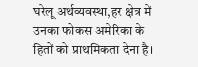घरेलू अर्थव्यवस्था,हर क्षेत्र में उनका फोकस अमेरिका के हितों को प्राथमिकता देना है।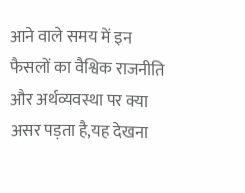आने वाले समय में इन फैसलों का वैश्विक राजनीति और अर्थव्यवस्था पर क्या असर पड़ता है,यह देखना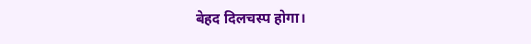बेहद दिलचस्प होगा।